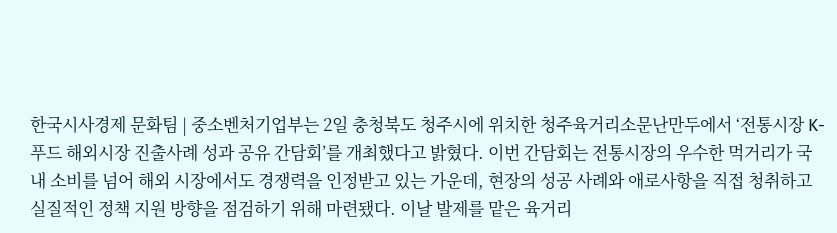한국시사경제 문화팀 | 중소벤처기업부는 2일 충청북도 청주시에 위치한 청주육거리소문난만두에서 ‘전통시장 K-푸드 해외시장 진출사례 성과 공유 간담회’를 개최했다고 밝혔다. 이번 간담회는 전통시장의 우수한 먹거리가 국내 소비를 넘어 해외 시장에서도 경쟁력을 인정받고 있는 가운데, 현장의 성공 사례와 애로사항을 직접 청취하고 실질적인 정책 지원 방향을 점검하기 위해 마련됐다. 이날 발제를 맡은 육거리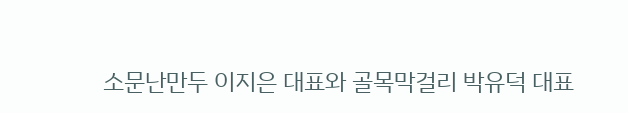소문난만두 이지은 대표와 골목막걸리 박유덕 대표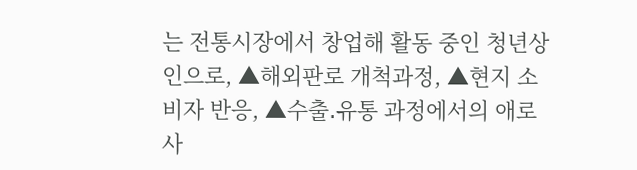는 전통시장에서 창업해 활동 중인 청년상인으로, ▲해외판로 개척과정, ▲현지 소비자 반응, ▲수출․유통 과정에서의 애로사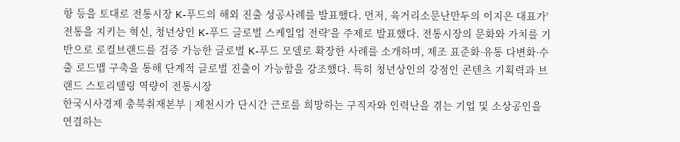항 등을 토대로 전통시장 K-푸드의 해외 진출 성공사례를 발표했다. 먼저, 육거리소문난만두의 이지은 대표가'전통을 지키는 혁신, 청년상인 K-푸드 글로벌 스케일업 전략'을 주제로 발표했다. 전통시장의 문화와 가치를 기반으로 로컬브랜드를 검증 가능한 글로벌 K-푸드 모델로 확장한 사례를 소개하며, 제조 표준화·유통 다변화·수출 로드맵 구축을 통해 단계적 글로벌 진출이 가능함을 강조했다. 특히 청년상인의 강점인 콘텐츠 기획력과 브랜드 스토리텔링 역량이 전통시장
한국시사경제 충북취재본부 | 제천시가 단시간 근로를 희망하는 구직자와 인력난을 겪는 기업 및 소상공인을 연결하는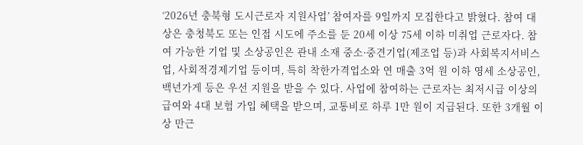‘2026년 충북형 도시근로자 지원사업’ 참여자를 9일까지 모집한다고 밝혔다. 참여 대상은 충청북도 또는 인접 시도에 주소를 둔 20세 이상 75세 이하 미취업 근로자다. 참여 가능한 기업 및 소상공인은 관내 소재 중소·중견기업(제조업 등)과 사회복지서비스업, 사회적경제기업 등이며, 특히 착한가격업소와 연 매출 3억 원 이하 영세 소상공인, 백년가게 등은 우선 지원을 받을 수 있다. 사업에 참여하는 근로자는 최저시급 이상의 급여와 4대 보험 가입 혜택을 받으며, 교통비로 하루 1만 원이 지급된다. 또한 3개월 이상 만근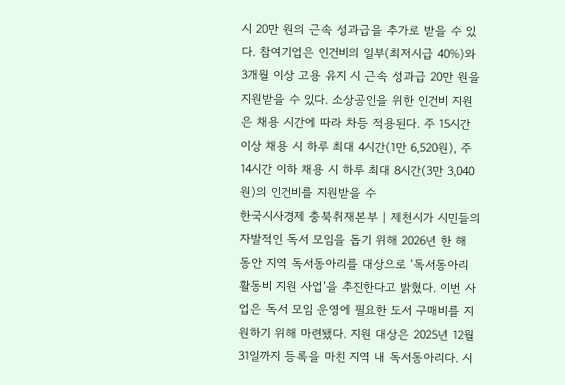시 20만 원의 근속 성과급을 추가로 받을 수 있다. 참여기업은 인건비의 일부(최저시급 40%)와 3개월 이상 고용 유지 시 근속 성과급 20만 원을 지원받을 수 있다. 소상공인을 위한 인건비 지원은 채용 시간에 따라 차등 적용된다. 주 15시간 이상 채용 시 하루 최대 4시간(1만 6,520원), 주 14시간 이하 채용 시 하루 최대 8시간(3만 3,040원)의 인건비를 지원받을 수
한국시사경제 충북취재본부 | 제천시가 시민들의 자발적인 독서 모임을 돕기 위해 2026년 한 해 동안 지역 독서동아리를 대상으로 ‘독서동아리 활동비 지원 사업’을 추진한다고 밝혔다. 이번 사업은 독서 모임 운영에 필요한 도서 구매비를 지원하기 위해 마련됐다. 지원 대상은 2025년 12월 31일까지 등록을 마친 지역 내 독서동아리다. 시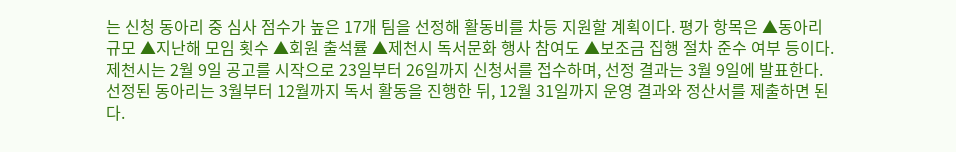는 신청 동아리 중 심사 점수가 높은 17개 팀을 선정해 활동비를 차등 지원할 계획이다. 평가 항목은 ▲동아리 규모 ▲지난해 모임 횟수 ▲회원 출석률 ▲제천시 독서문화 행사 참여도 ▲보조금 집행 절차 준수 여부 등이다. 제천시는 2월 9일 공고를 시작으로 23일부터 26일까지 신청서를 접수하며, 선정 결과는 3월 9일에 발표한다. 선정된 동아리는 3월부터 12월까지 독서 활동을 진행한 뒤, 12월 31일까지 운영 결과와 정산서를 제출하면 된다.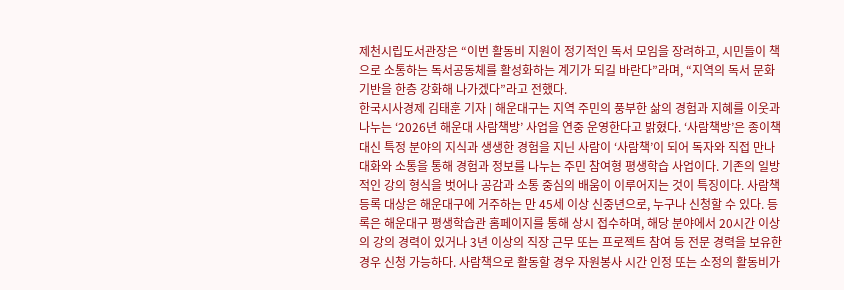제천시립도서관장은 “이번 활동비 지원이 정기적인 독서 모임을 장려하고, 시민들이 책으로 소통하는 독서공동체를 활성화하는 계기가 되길 바란다”라며, “지역의 독서 문화 기반을 한층 강화해 나가겠다”라고 전했다.
한국시사경제 김태훈 기자 | 해운대구는 지역 주민의 풍부한 삶의 경험과 지혜를 이웃과 나누는 ‘2026년 해운대 사람책방’ 사업을 연중 운영한다고 밝혔다. ‘사람책방’은 종이책 대신 특정 분야의 지식과 생생한 경험을 지닌 사람이 ‘사람책’이 되어 독자와 직접 만나 대화와 소통을 통해 경험과 정보를 나누는 주민 참여형 평생학습 사업이다. 기존의 일방적인 강의 형식을 벗어나 공감과 소통 중심의 배움이 이루어지는 것이 특징이다. 사람책 등록 대상은 해운대구에 거주하는 만 45세 이상 신중년으로, 누구나 신청할 수 있다. 등록은 해운대구 평생학습관 홈페이지를 통해 상시 접수하며, 해당 분야에서 20시간 이상의 강의 경력이 있거나 3년 이상의 직장 근무 또는 프로젝트 참여 등 전문 경력을 보유한 경우 신청 가능하다. 사람책으로 활동할 경우 자원봉사 시간 인정 또는 소정의 활동비가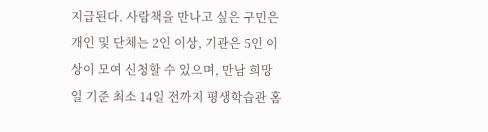지급된다. 사람책을 만나고 싶은 구민은 개인 및 단체는 2인 이상, 기관은 5인 이상이 모여 신청할 수 있으며, 만남 희망일 기준 최소 14일 전까지 평생학습관 홈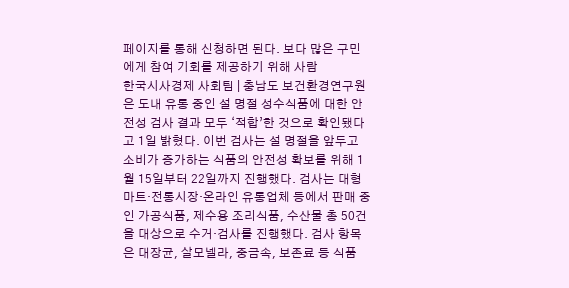페이지를 통해 신청하면 된다. 보다 많은 구민에게 참여 기회를 제공하기 위해 사람
한국시사경제 사회팀 | 충남도 보건환경연구원은 도내 유통 중인 설 명절 성수식품에 대한 안전성 검사 결과 모두 ‘적합’한 것으로 확인됐다고 1일 밝혔다. 이번 검사는 설 명절을 앞두고 소비가 증가하는 식품의 안전성 확보를 위해 1월 15일부터 22일까지 진행했다. 검사는 대형마트·전통시장·온라인 유통업체 등에서 판매 중인 가공식품, 제수용 조리식품, 수산물 총 50건을 대상으로 수거·검사를 진행했다. 검사 항목은 대장균, 살모넬라, 중금속, 보존료 등 식품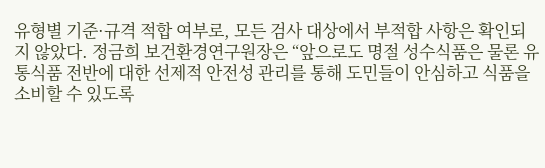유형별 기준·규격 적합 여부로, 모든 검사 대상에서 부적합 사항은 확인되지 않았다. 정금희 보건환경연구원장은 “앞으로도 명절 성수식품은 물론 유통식품 전반에 대한 선제적 안전성 관리를 통해 도민들이 안심하고 식품을 소비할 수 있도록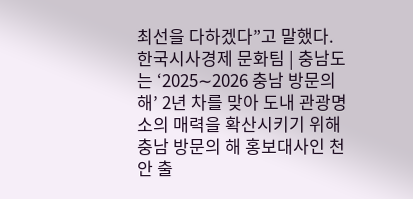최선을 다하겠다”고 말했다.
한국시사경제 문화팀 | 충남도는 ‘2025∼2026 충남 방문의 해’ 2년 차를 맞아 도내 관광명소의 매력을 확산시키기 위해 충남 방문의 해 홍보대사인 천안 출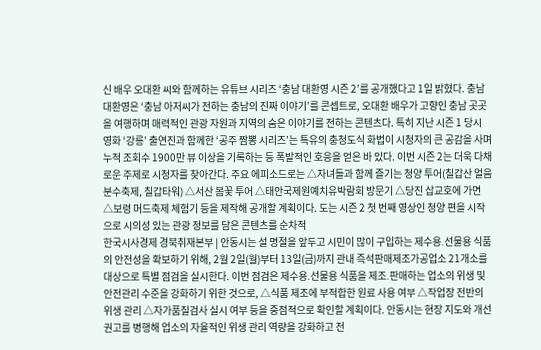신 배우 오대환 씨와 함께하는 유튜브 시리즈 ‘충남 대환영 시즌 2’를 공개했다고 1일 밝혔다. 충남 대환영은 ‘충남 아저씨가 전하는 충남의 진짜 이야기’를 콘셉트로, 오대환 배우가 고향인 충남 곳곳을 여행하며 매력적인 관광 자원과 지역의 숨은 이야기를 전하는 콘텐츠다. 특히 지난 시즌 1 당시 영화 ‘강릉’ 출연진과 함께한 ‘공주 짬뽕 시리즈’는 특유의 충청도식 화법이 시청자의 큰 공감을 사며 누적 조회수 1900만 뷰 이상을 기록하는 등 폭발적인 호응을 얻은 바 있다. 이번 시즌 2는 더욱 다채로운 주제로 시청자를 찾아간다. 주요 에피소드로는 △자녀들과 함께 즐기는 청양 투어(칠갑산 얼음분수축제, 칠갑타워) △서산 봄꽃 투어 △태안국제원예치유박람회 방문기 △당진 삽교호에 가면 △보령 머드축제 체험기 등을 제작해 공개할 계획이다. 도는 시즌 2 첫 번째 영상인 청양 편을 시작으로 시의성 있는 관광 정보를 담은 콘텐츠를 순차적
한국시사경제 경북취재본부 | 안동시는 설 명절을 앞두고 시민이 많이 구입하는 제수용․선물용 식품의 안전성을 확보하기 위해, 2월 2일(월)부터 13일(금)까지 관내 즉석판매제조가공업소 21개소를 대상으로 특별 점검을 실시한다. 이번 점검은 제수용․선물용 식품을 제조․판매하는 업소의 위생 및 안전관리 수준을 강화하기 위한 것으로, △식품 제조에 부적합한 원료 사용 여부 △작업장 전반의 위생 관리 △자가품질검사 실시 여부 등을 중점적으로 확인할 계획이다. 안동시는 현장 지도와 개선 권고를 병행해 업소의 자율적인 위생 관리 역량을 강화하고 전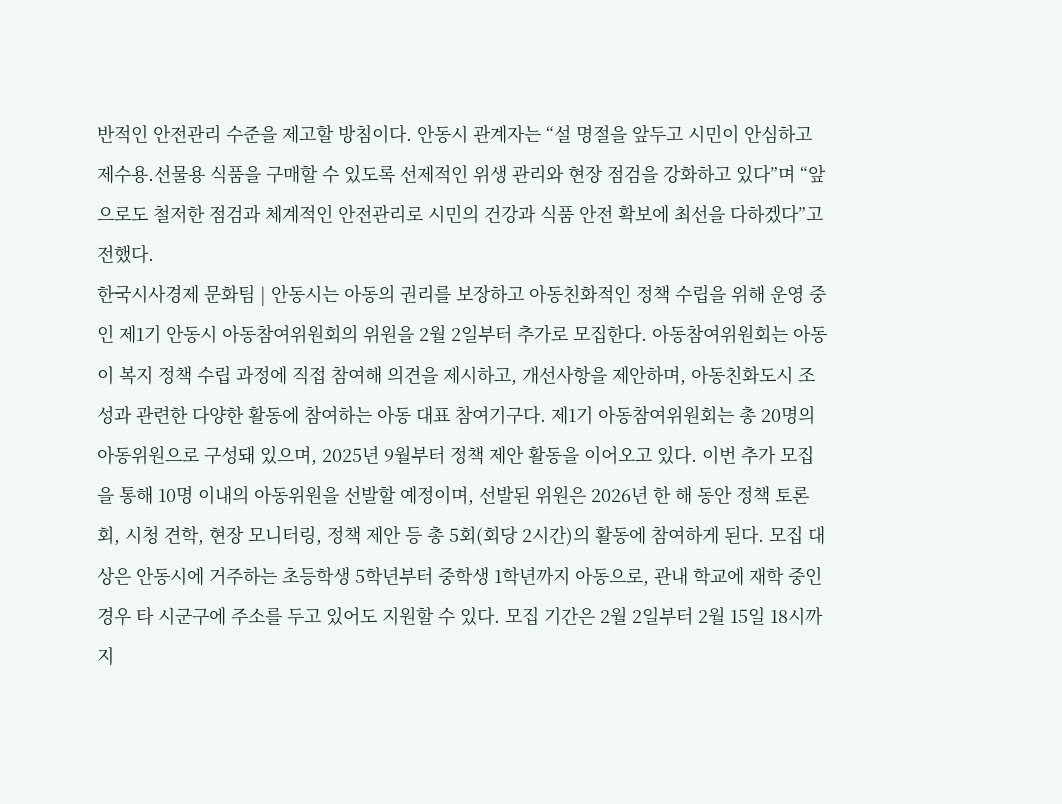반적인 안전관리 수준을 제고할 방침이다. 안동시 관계자는 “설 명절을 앞두고 시민이 안심하고 제수용․선물용 식품을 구매할 수 있도록 선제적인 위생 관리와 현장 점검을 강화하고 있다”며 “앞으로도 철저한 점검과 체계적인 안전관리로 시민의 건강과 식품 안전 확보에 최선을 다하겠다”고 전했다.
한국시사경제 문화팀 | 안동시는 아동의 권리를 보장하고 아동친화적인 정책 수립을 위해 운영 중인 제1기 안동시 아동참여위원회의 위원을 2월 2일부터 추가로 모집한다. 아동참여위원회는 아동이 복지 정책 수립 과정에 직접 참여해 의견을 제시하고, 개선사항을 제안하며, 아동친화도시 조성과 관련한 다양한 활동에 참여하는 아동 대표 참여기구다. 제1기 아동참여위원회는 총 20명의 아동위원으로 구성돼 있으며, 2025년 9월부터 정책 제안 활동을 이어오고 있다. 이번 추가 모집을 통해 10명 이내의 아동위원을 선발할 예정이며, 선발된 위원은 2026년 한 해 동안 정책 토론회, 시청 견학, 현장 모니터링, 정책 제안 등 총 5회(회당 2시간)의 활동에 참여하게 된다. 모집 대상은 안동시에 거주하는 초등학생 5학년부터 중학생 1학년까지 아동으로, 관내 학교에 재학 중인 경우 타 시군구에 주소를 두고 있어도 지원할 수 있다. 모집 기간은 2월 2일부터 2월 15일 18시까지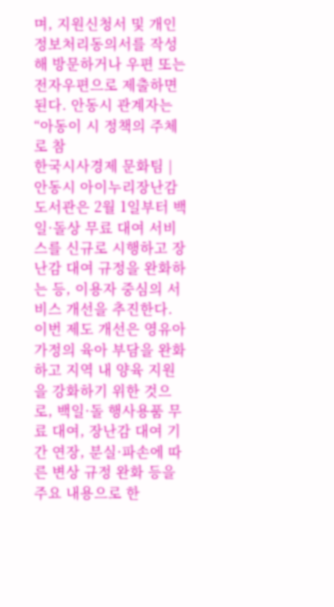며, 지원신청서 및 개인정보처리동의서를 작성해 방문하거나 우편 또는 전자우편으로 제출하면 된다. 안동시 관계자는 “아동이 시 정책의 주체로 참
한국시사경제 문화팀 | 안동시 아이누리장난감도서관은 2월 1일부터 백일·돌상 무료 대여 서비스를 신규로 시행하고 장난감 대여 규정을 완화하는 등, 이용자 중심의 서비스 개선을 추진한다. 이번 제도 개선은 영유아 가정의 육아 부담을 완화하고 지역 내 양육 지원을 강화하기 위한 것으로, 백일·돌 행사용품 무료 대여, 장난감 대여 기간 연장, 분실·파손에 따른 변상 규정 완화 등을 주요 내용으로 한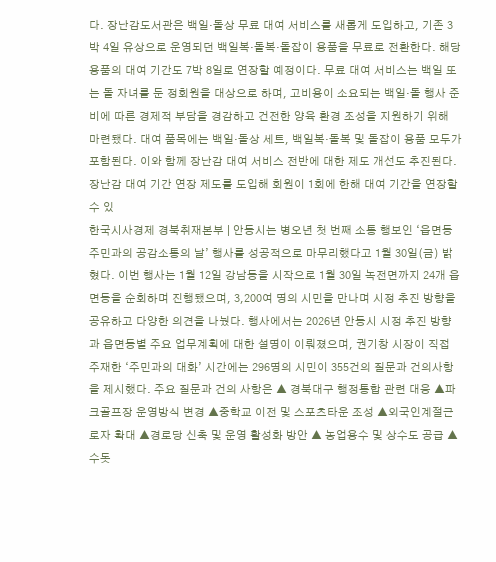다. 장난감도서관은 백일·돌상 무료 대여 서비스를 새롭게 도입하고, 기존 3박 4일 유상으로 운영되던 백일복·돌복·돌잡이 용품을 무료로 전환한다. 해당 용품의 대여 기간도 7박 8일로 연장할 예정이다. 무료 대여 서비스는 백일 또는 돌 자녀를 둔 정회원을 대상으로 하며, 고비용이 소요되는 백일·돌 행사 준비에 따른 경제적 부담을 경감하고 건전한 양육 환경 조성을 지원하기 위해 마련됐다. 대여 품목에는 백일·돌상 세트, 백일복·돌복 및 돌잡이 용품 모두가 포함된다. 이와 함께 장난감 대여 서비스 전반에 대한 제도 개선도 추진된다. 장난감 대여 기간 연장 제도를 도입해 회원이 1회에 한해 대여 기간을 연장할 수 있
한국시사경제 경북취재본부 | 안동시는 병오년 첫 번째 소통 행보인 ‘읍면동 주민과의 공감소통의 날’ 행사를 성공적으로 마무리했다고 1월 30일(금) 밝혔다. 이번 행사는 1월 12일 강남동을 시작으로 1월 30일 녹전면까지 24개 읍면동을 순회하며 진행됐으며, 3,200여 명의 시민을 만나며 시정 추진 방향을 공유하고 다양한 의견을 나눴다. 행사에서는 2026년 안동시 시정 추진 방향과 읍면동별 주요 업무계획에 대한 설명이 이뤄졌으며, 권기창 시장이 직접 주재한 ‘주민과의 대화’ 시간에는 296명의 시민이 355건의 질문과 건의사항을 제시했다. 주요 질문과 건의 사항은 ▲ 경북대구 행정통합 관련 대응 ▲파크골프장 운영방식 변경 ▲중학교 이전 및 스포츠타운 조성 ▲외국인계절근로자 확대 ▲경로당 신축 및 운영 활성화 방안 ▲ 농업용수 및 상수도 공급 ▲수돗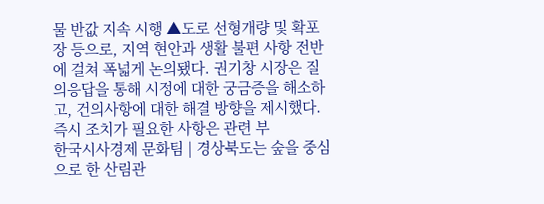물 반값 지속 시행 ▲도로 선형개량 및 확포장 등으로, 지역 현안과 생활 불편 사항 전반에 걸쳐 폭넓게 논의됐다. 권기창 시장은 질의응답을 통해 시정에 대한 궁금증을 해소하고, 건의사항에 대한 해결 방향을 제시했다. 즉시 조치가 필요한 사항은 관련 부
한국시사경제 문화팀 | 경상북도는 숲을 중심으로 한 산림관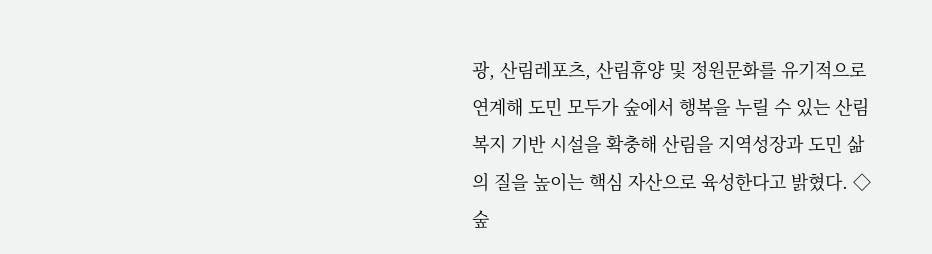광, 산림레포츠, 산림휴양 및 정원문화를 유기적으로 연계해 도민 모두가 숲에서 행복을 누릴 수 있는 산림복지 기반 시설을 확충해 산림을 지역성장과 도민 삶의 질을 높이는 핵심 자산으로 육성한다고 밝혔다. ◇ 숲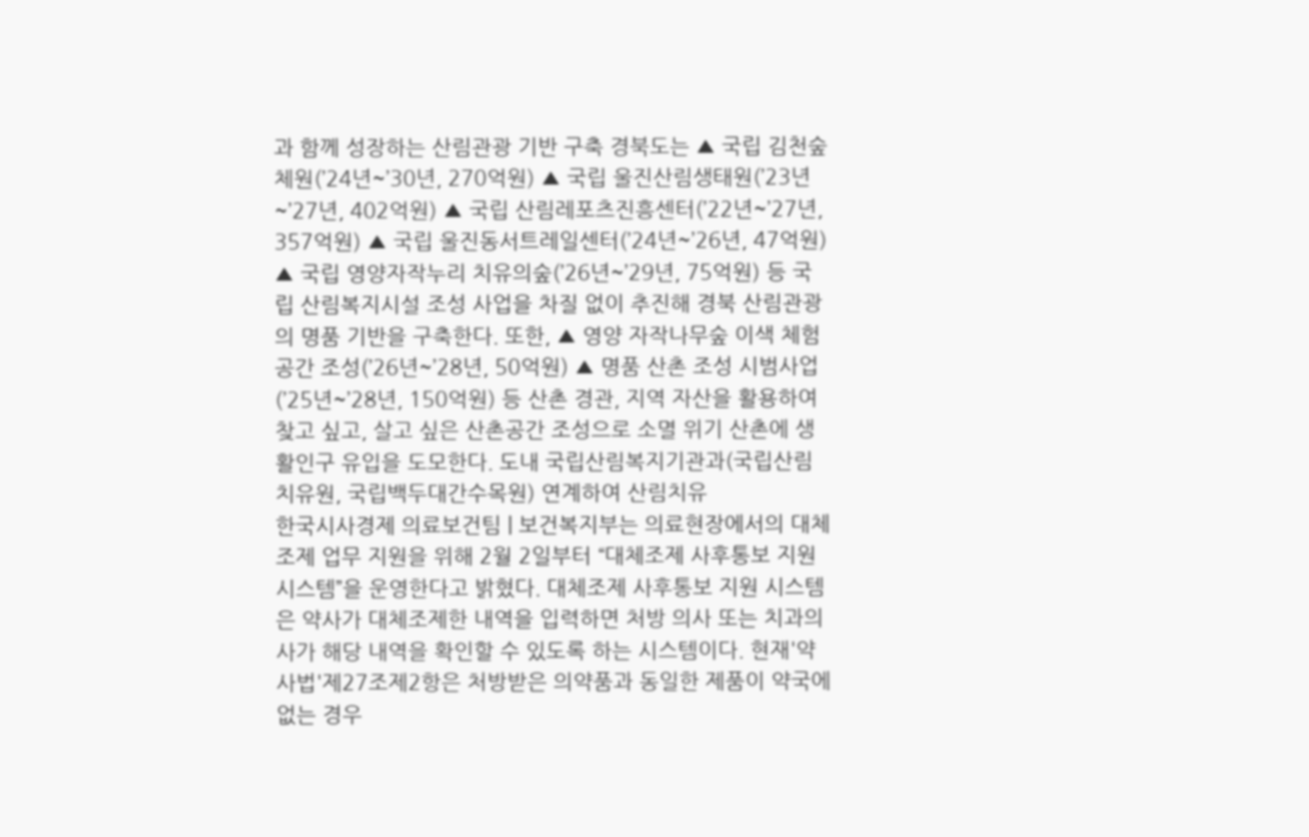과 함께 성장하는 산림관광 기반 구축 경북도는 ▲ 국립 김천숲체원(’24년~’30년, 270억원) ▲ 국립 울진산림생태원(’23년~’27년, 402억원) ▲ 국립 산림레포츠진흥센터(’22년~’27년, 357억원) ▲ 국립 울진동서트레일센터(’24년~’26년, 47억원) ▲ 국립 영양자작누리 치유의숲(’26년~’29년, 75억원) 등 국립 산림복지시설 조성 사업을 차질 없이 추진해 경북 산림관광의 명품 기반을 구축한다. 또한, ▲ 영양 자작나무숲 이색 체험공간 조성(’26년~’28년, 50억원) ▲ 명품 산촌 조성 시범사업(’25년~’28년, 150억원) 등 산촌 경관, 지역 자산을 활용하여 찾고 싶고, 살고 싶은 산촌공간 조성으로 소멸 위기 산촌에 생활인구 유입을 도모한다. 도내 국립산림복지기관과(국립산림치유원, 국립백두대간수목원) 연계하여 산림치유
한국시사경제 의료보건팀 | 보건복지부는 의료현장에서의 대체조제 업무 지원을 위해 2월 2일부터 “대체조제 사후통보 지원 시스템”을 운영한다고 밝혔다. 대체조제 사후통보 지원 시스템은 약사가 대체조제한 내역을 입력하면 처방 의사 또는 치과의사가 해당 내역을 확인할 수 있도록 하는 시스템이다. 현재'약사법'제27조제2항은 처방받은 의약품과 동일한 제품이 약국에 없는 경우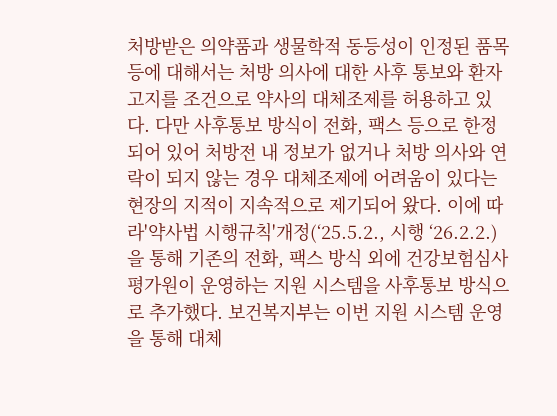처방받은 의약품과 생물학적 동등성이 인정된 품목 등에 대해서는 처방 의사에 대한 사후 통보와 환자 고지를 조건으로 약사의 대체조제를 허용하고 있다. 다만 사후통보 방식이 전화, 팩스 등으로 한정되어 있어 처방전 내 정보가 없거나 처방 의사와 연락이 되지 않는 경우 대체조제에 어려움이 있다는 현장의 지적이 지속적으로 제기되어 왔다. 이에 따라'약사법 시행규칙'개정(‘25.5.2., 시행 ‘26.2.2.)을 통해 기존의 전화, 팩스 방식 외에 건강보험심사평가원이 운영하는 지원 시스템을 사후통보 방식으로 추가했다. 보건복지부는 이번 지원 시스템 운영을 통해 대체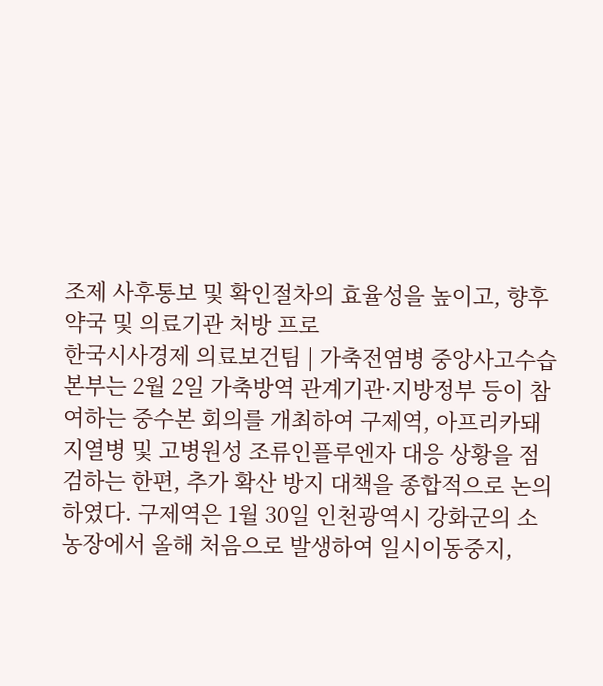조제 사후통보 및 확인절차의 효율성을 높이고, 향후 약국 및 의료기관 처방 프로
한국시사경제 의료보건팀 | 가축전염병 중앙사고수습본부는 2월 2일 가축방역 관계기관·지방정부 등이 참여하는 중수본 회의를 개최하여 구제역, 아프리카돼지열병 및 고병원성 조류인플루엔자 대응 상황을 점검하는 한편, 추가 확산 방지 대책을 종합적으로 논의하였다. 구제역은 1월 30일 인천광역시 강화군의 소 농장에서 올해 처음으로 발생하여 일시이동중지,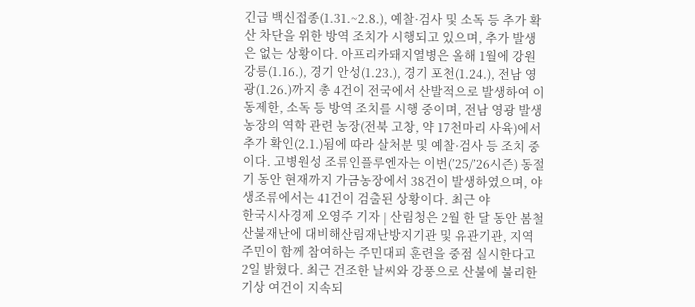긴급 백신접종(1.31.~2.8.), 예찰·검사 및 소독 등 추가 확산 차단을 위한 방역 조치가 시행되고 있으며, 추가 발생은 없는 상황이다. 아프리카돼지열병은 올해 1월에 강원 강릉(1.16.), 경기 안성(1.23.), 경기 포천(1.24.), 전남 영광(1.26.)까지 총 4건이 전국에서 산발적으로 발생하여 이동제한, 소독 등 방역 조치를 시행 중이며, 전남 영광 발생농장의 역학 관련 농장(전북 고창, 약 17천마리 사육)에서 추가 확인(2.1.)됨에 따라 살처분 및 예찰·검사 등 조치 중이다. 고병원성 조류인플루엔자는 이번(’25/’26시즌) 동절기 동안 현재까지 가금농장에서 38건이 발생하였으며, 야생조류에서는 41건이 검출된 상황이다. 최근 야
한국시사경제 오영주 기자 | 산림청은 2월 한 달 동안 봄철 산불재난에 대비해산림재난방지기관 및 유관기관, 지역주민이 함께 참여하는 주민대피 훈련을 중점 실시한다고 2일 밝혔다. 최근 건조한 날씨와 강풍으로 산불에 불리한 기상 여건이 지속되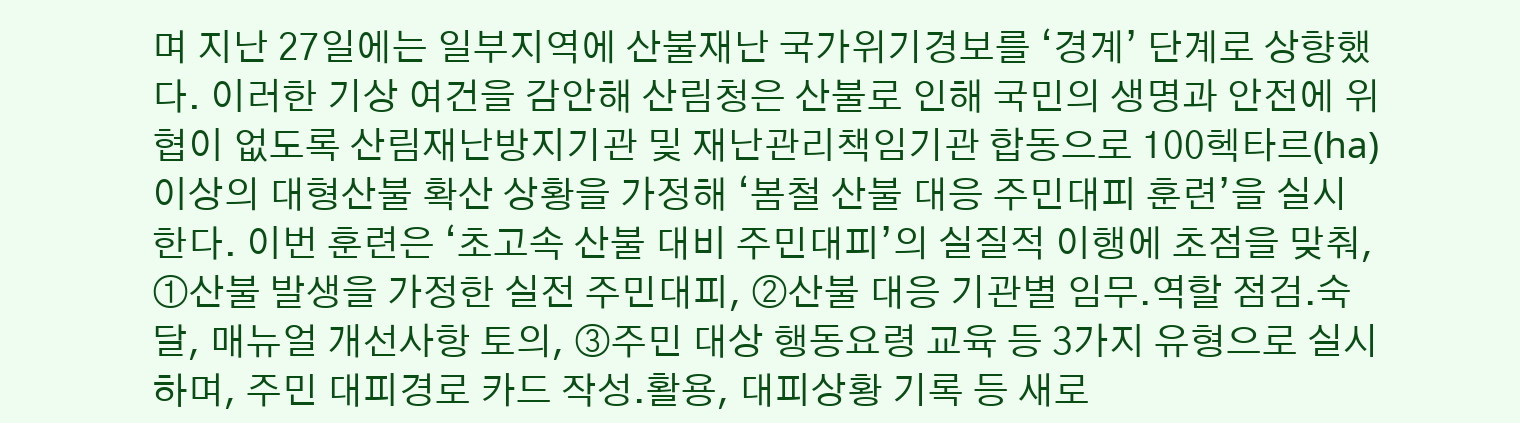며 지난 27일에는 일부지역에 산불재난 국가위기경보를 ‘경계’ 단계로 상향했다. 이러한 기상 여건을 감안해 산림청은 산불로 인해 국민의 생명과 안전에 위협이 없도록 산림재난방지기관 및 재난관리책임기관 합동으로 100헥타르(ha) 이상의 대형산불 확산 상황을 가정해 ‘봄철 산불 대응 주민대피 훈련’을 실시한다. 이번 훈련은 ‘초고속 산불 대비 주민대피’의 실질적 이행에 초점을 맞춰, ①산불 발생을 가정한 실전 주민대피, ②산불 대응 기관별 임무․역할 점검․숙달, 매뉴얼 개선사항 토의, ③주민 대상 행동요령 교육 등 3가지 유형으로 실시하며, 주민 대피경로 카드 작성․활용, 대피상황 기록 등 새로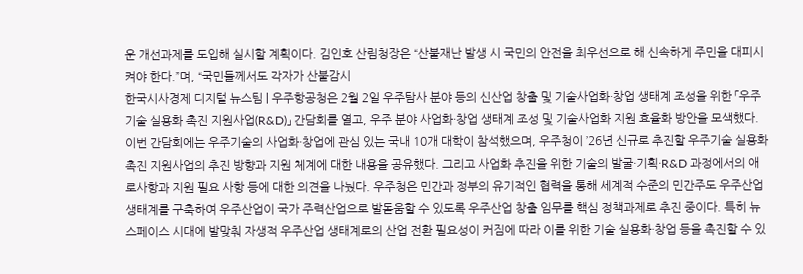운 개선과제를 도입해 실시할 계획이다. 김인호 산림청장은 “산불재난 발생 시 국민의 안전을 최우선으로 해 신속하게 주민을 대피시켜야 한다.”며, “국민들께서도 각자가 산불감시
한국시사경제 디지털 뉴스팀 | 우주항공청은 2월 2일 우주탐사 분야 등의 신산업 창출 및 기술사업화·창업 생태계 조성을 위한 「우주기술 실용화 촉진 지원사업(R&D)」 간담회를 열고, 우주 분야 사업화·창업 생태계 조성 및 기술사업화 지원 효율화 방안을 모색했다. 이번 간담회에는 우주기술의 사업화·창업에 관심 있는 국내 10개 대학이 참석했으며, 우주청이 ’26년 신규로 추진할 우주기술 실용화 촉진 지원사업의 추진 방향과 지원 체계에 대한 내용을 공유했다. 그리고 사업화 추진을 위한 기술의 발굴·기획·R&D 과정에서의 애로사항과 지원 필요 사항 등에 대한 의견을 나눴다. 우주청은 민간과 정부의 유기적인 협력을 통해 세계적 수준의 민간주도 우주산업 생태계를 구축하여 우주산업이 국가 주력산업으로 발돋움할 수 있도록 우주산업 창출 임무를 핵심 정책과제로 추진 중이다. 특히 뉴스페이스 시대에 발맞춰 자생적 우주산업 생태계로의 산업 전환 필요성이 커짐에 따라 이를 위한 기술 실용화·창업 등을 촉진할 수 있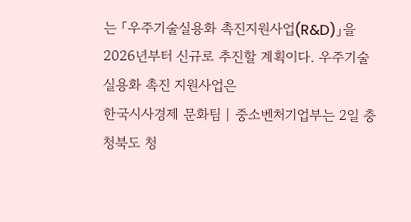는 「우주기술실용화 촉진지원사업(R&D)」을 2026년부터 신규로 추진할 계획이다. 우주기술 실용화 촉진 지원사업은
한국시사경제 문화팀 | 중소벤처기업부는 2일 충청북도 청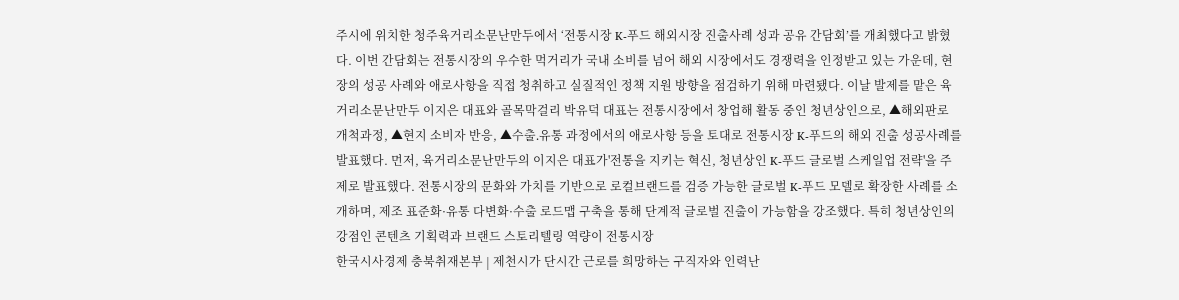주시에 위치한 청주육거리소문난만두에서 ‘전통시장 K-푸드 해외시장 진출사례 성과 공유 간담회’를 개최했다고 밝혔다. 이번 간담회는 전통시장의 우수한 먹거리가 국내 소비를 넘어 해외 시장에서도 경쟁력을 인정받고 있는 가운데, 현장의 성공 사례와 애로사항을 직접 청취하고 실질적인 정책 지원 방향을 점검하기 위해 마련됐다. 이날 발제를 맡은 육거리소문난만두 이지은 대표와 골목막걸리 박유덕 대표는 전통시장에서 창업해 활동 중인 청년상인으로, ▲해외판로 개척과정, ▲현지 소비자 반응, ▲수출․유통 과정에서의 애로사항 등을 토대로 전통시장 K-푸드의 해외 진출 성공사례를 발표했다. 먼저, 육거리소문난만두의 이지은 대표가'전통을 지키는 혁신, 청년상인 K-푸드 글로벌 스케일업 전략'을 주제로 발표했다. 전통시장의 문화와 가치를 기반으로 로컬브랜드를 검증 가능한 글로벌 K-푸드 모델로 확장한 사례를 소개하며, 제조 표준화·유통 다변화·수출 로드맵 구축을 통해 단계적 글로벌 진출이 가능함을 강조했다. 특히 청년상인의 강점인 콘텐츠 기획력과 브랜드 스토리텔링 역량이 전통시장
한국시사경제 충북취재본부 | 제천시가 단시간 근로를 희망하는 구직자와 인력난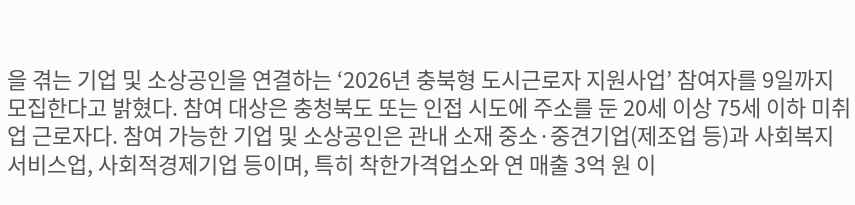을 겪는 기업 및 소상공인을 연결하는 ‘2026년 충북형 도시근로자 지원사업’ 참여자를 9일까지 모집한다고 밝혔다. 참여 대상은 충청북도 또는 인접 시도에 주소를 둔 20세 이상 75세 이하 미취업 근로자다. 참여 가능한 기업 및 소상공인은 관내 소재 중소·중견기업(제조업 등)과 사회복지서비스업, 사회적경제기업 등이며, 특히 착한가격업소와 연 매출 3억 원 이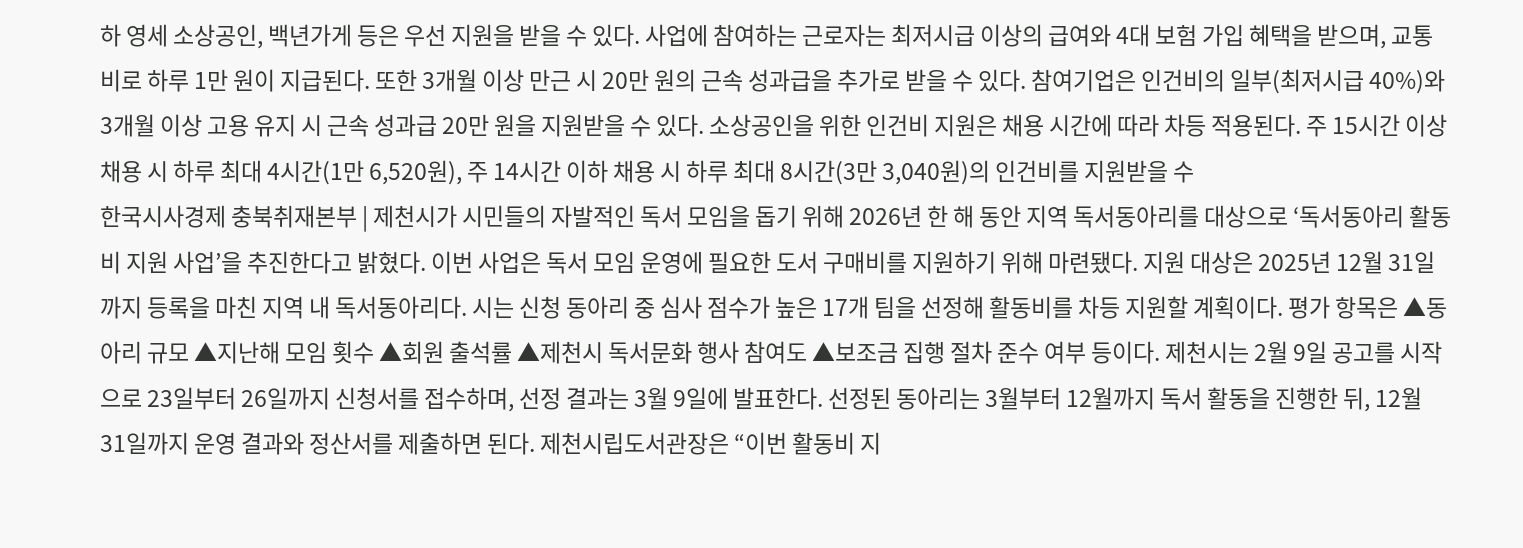하 영세 소상공인, 백년가게 등은 우선 지원을 받을 수 있다. 사업에 참여하는 근로자는 최저시급 이상의 급여와 4대 보험 가입 혜택을 받으며, 교통비로 하루 1만 원이 지급된다. 또한 3개월 이상 만근 시 20만 원의 근속 성과급을 추가로 받을 수 있다. 참여기업은 인건비의 일부(최저시급 40%)와 3개월 이상 고용 유지 시 근속 성과급 20만 원을 지원받을 수 있다. 소상공인을 위한 인건비 지원은 채용 시간에 따라 차등 적용된다. 주 15시간 이상 채용 시 하루 최대 4시간(1만 6,520원), 주 14시간 이하 채용 시 하루 최대 8시간(3만 3,040원)의 인건비를 지원받을 수
한국시사경제 충북취재본부 | 제천시가 시민들의 자발적인 독서 모임을 돕기 위해 2026년 한 해 동안 지역 독서동아리를 대상으로 ‘독서동아리 활동비 지원 사업’을 추진한다고 밝혔다. 이번 사업은 독서 모임 운영에 필요한 도서 구매비를 지원하기 위해 마련됐다. 지원 대상은 2025년 12월 31일까지 등록을 마친 지역 내 독서동아리다. 시는 신청 동아리 중 심사 점수가 높은 17개 팀을 선정해 활동비를 차등 지원할 계획이다. 평가 항목은 ▲동아리 규모 ▲지난해 모임 횟수 ▲회원 출석률 ▲제천시 독서문화 행사 참여도 ▲보조금 집행 절차 준수 여부 등이다. 제천시는 2월 9일 공고를 시작으로 23일부터 26일까지 신청서를 접수하며, 선정 결과는 3월 9일에 발표한다. 선정된 동아리는 3월부터 12월까지 독서 활동을 진행한 뒤, 12월 31일까지 운영 결과와 정산서를 제출하면 된다. 제천시립도서관장은 “이번 활동비 지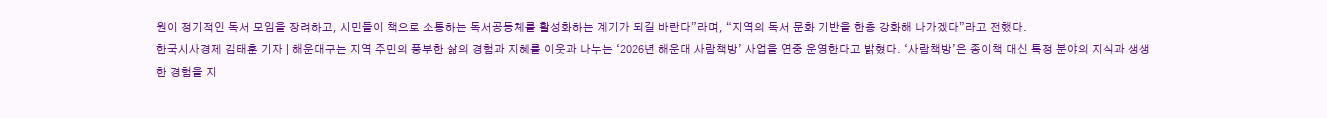원이 정기적인 독서 모임을 장려하고, 시민들이 책으로 소통하는 독서공동체를 활성화하는 계기가 되길 바란다”라며, “지역의 독서 문화 기반을 한층 강화해 나가겠다”라고 전했다.
한국시사경제 김태훈 기자 | 해운대구는 지역 주민의 풍부한 삶의 경험과 지혜를 이웃과 나누는 ‘2026년 해운대 사람책방’ 사업을 연중 운영한다고 밝혔다. ‘사람책방’은 종이책 대신 특정 분야의 지식과 생생한 경험을 지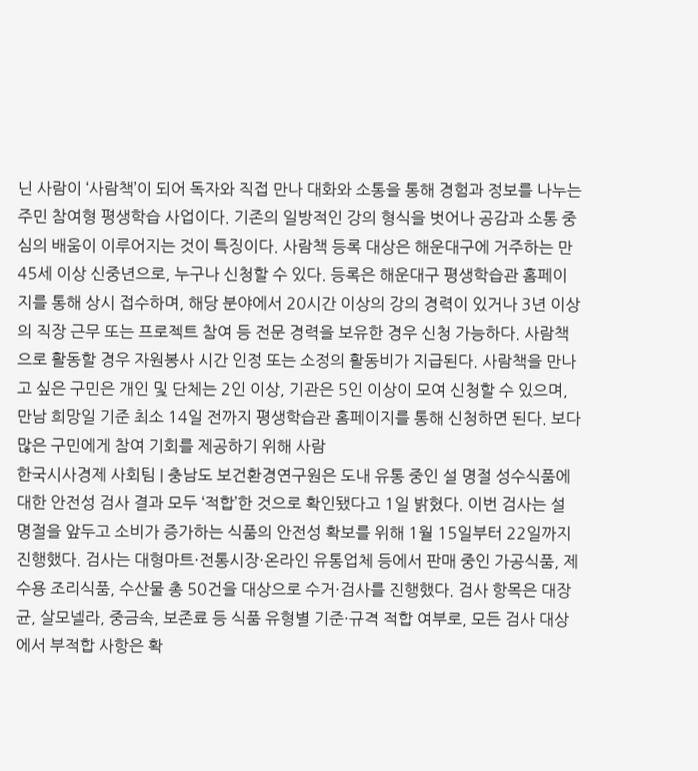닌 사람이 ‘사람책’이 되어 독자와 직접 만나 대화와 소통을 통해 경험과 정보를 나누는 주민 참여형 평생학습 사업이다. 기존의 일방적인 강의 형식을 벗어나 공감과 소통 중심의 배움이 이루어지는 것이 특징이다. 사람책 등록 대상은 해운대구에 거주하는 만 45세 이상 신중년으로, 누구나 신청할 수 있다. 등록은 해운대구 평생학습관 홈페이지를 통해 상시 접수하며, 해당 분야에서 20시간 이상의 강의 경력이 있거나 3년 이상의 직장 근무 또는 프로젝트 참여 등 전문 경력을 보유한 경우 신청 가능하다. 사람책으로 활동할 경우 자원봉사 시간 인정 또는 소정의 활동비가 지급된다. 사람책을 만나고 싶은 구민은 개인 및 단체는 2인 이상, 기관은 5인 이상이 모여 신청할 수 있으며, 만남 희망일 기준 최소 14일 전까지 평생학습관 홈페이지를 통해 신청하면 된다. 보다 많은 구민에게 참여 기회를 제공하기 위해 사람
한국시사경제 사회팀 | 충남도 보건환경연구원은 도내 유통 중인 설 명절 성수식품에 대한 안전성 검사 결과 모두 ‘적합’한 것으로 확인됐다고 1일 밝혔다. 이번 검사는 설 명절을 앞두고 소비가 증가하는 식품의 안전성 확보를 위해 1월 15일부터 22일까지 진행했다. 검사는 대형마트·전통시장·온라인 유통업체 등에서 판매 중인 가공식품, 제수용 조리식품, 수산물 총 50건을 대상으로 수거·검사를 진행했다. 검사 항목은 대장균, 살모넬라, 중금속, 보존료 등 식품 유형별 기준·규격 적합 여부로, 모든 검사 대상에서 부적합 사항은 확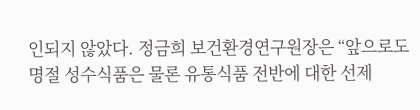인되지 않았다. 정금희 보건환경연구원장은 “앞으로도 명절 성수식품은 물론 유통식품 전반에 대한 선제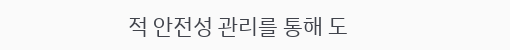적 안전성 관리를 통해 도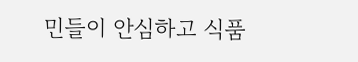민들이 안심하고 식품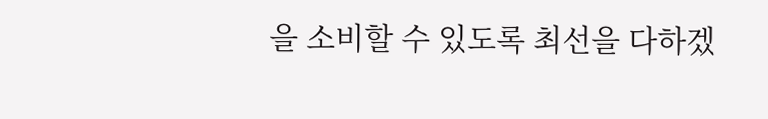을 소비할 수 있도록 최선을 다하겠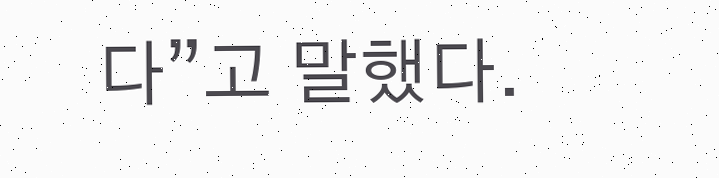다”고 말했다.